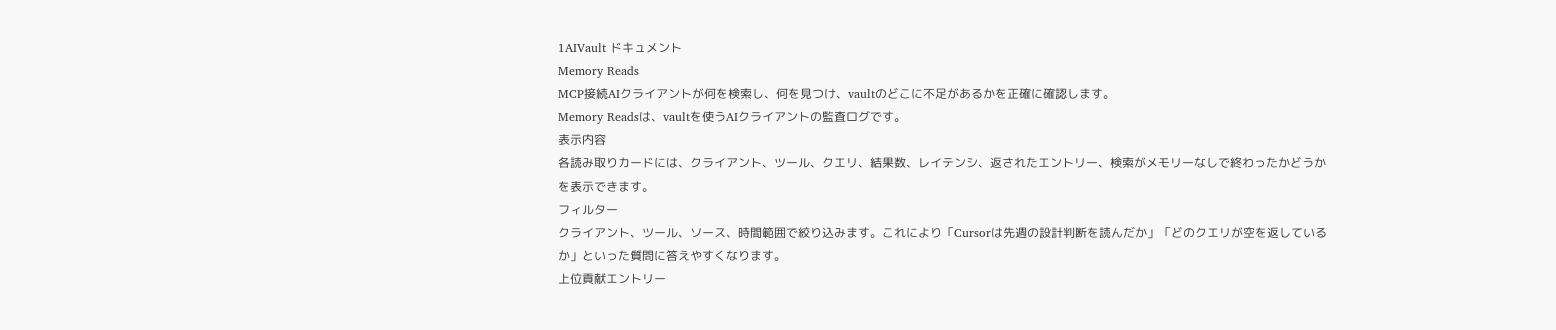1AIVault ドキュメント
Memory Reads
MCP接続AIクライアントが何を検索し、何を見つけ、vaultのどこに不足があるかを正確に確認します。
Memory Readsは、vaultを使うAIクライアントの監査ログです。
表示内容
各読み取りカードには、クライアント、ツール、クエリ、結果数、レイテンシ、返されたエントリー、検索がメモリーなしで終わったかどうかを表示できます。
フィルター
クライアント、ツール、ソース、時間範囲で絞り込みます。これにより「Cursorは先週の設計判断を読んだか」「どのクエリが空を返しているか」といった質問に答えやすくなります。
上位貢献エントリー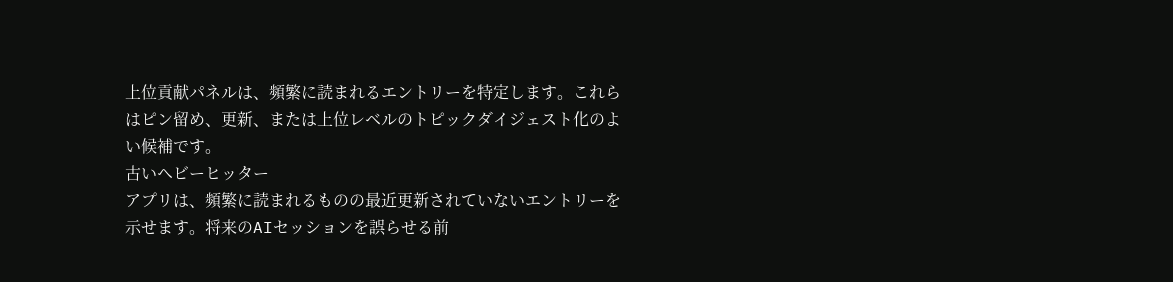上位貢献パネルは、頻繁に読まれるエントリーを特定します。これらはピン留め、更新、または上位レベルのトピックダイジェスト化のよい候補です。
古いヘビーヒッター
アプリは、頻繁に読まれるものの最近更新されていないエントリーを示せます。将来のAIセッションを誤らせる前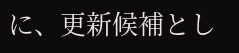に、更新候補とし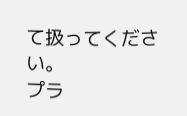て扱ってください。
プラ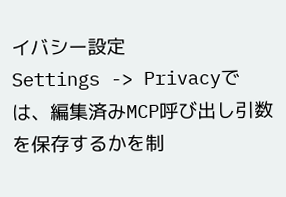イバシー設定
Settings -> Privacyでは、編集済みMCP呼び出し引数を保存するかを制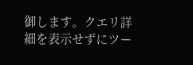御します。クエリ詳細を表示せずにツー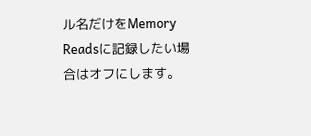ル名だけをMemory Readsに記録したい場合はオフにします。